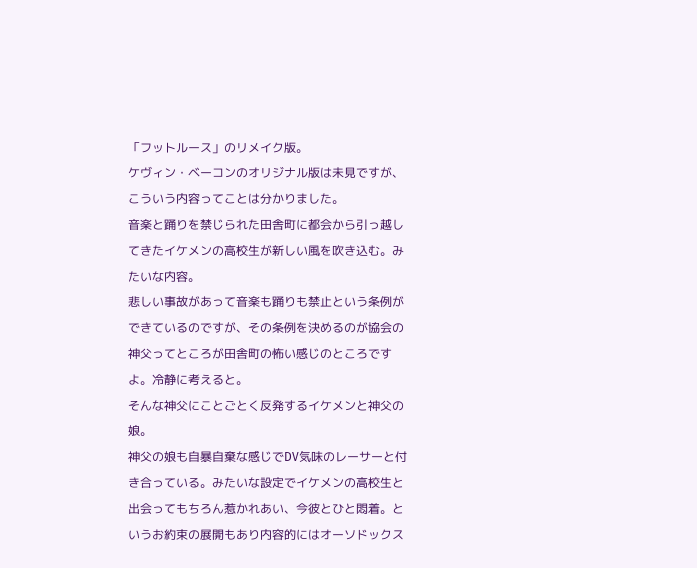「フットルース」のリメイク版。
ケヴィン・ベーコンのオリジナル版は未見ですが、こういう内容ってことは分かりました。
音楽と踊りを禁じられた田舎町に都会から引っ越してきたイケメンの高校生が新しい風を吹き込む。みたいな内容。
悲しい事故があって音楽も踊りも禁止という条例ができているのですが、その条例を決めるのが協会の神父ってところが田舎町の怖い感じのところですよ。冷静に考えると。
そんな神父にことごとく反発するイケメンと神父の娘。
神父の娘も自暴自棄な感じでDV気味のレーサーと付き合っている。みたいな設定でイケメンの高校生と出会ってもちろん惹かれあい、今彼とひと悶着。というお約束の展開もあり内容的にはオーソドックス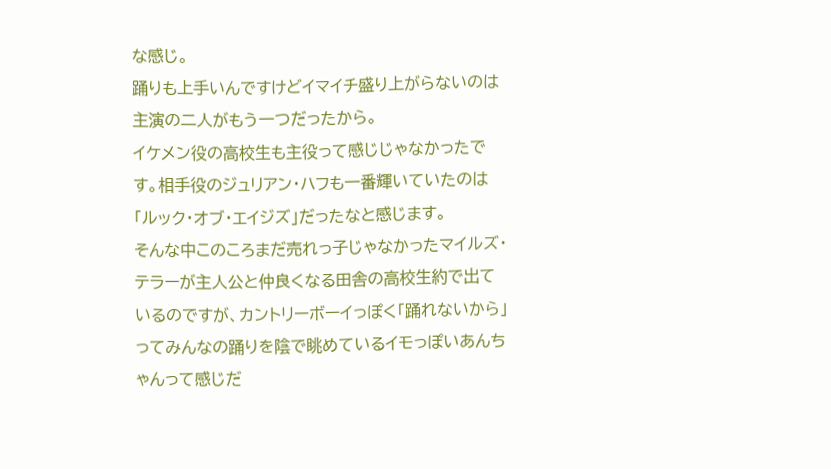な感じ。
踊りも上手いんですけどイマイチ盛り上がらないのは主演の二人がもう一つだったから。
イケメン役の高校生も主役って感じじゃなかったです。相手役のジュリアン・ハフも一番輝いていたのは「ルック・オブ・エイジズ」だったなと感じます。
そんな中このころまだ売れっ子じゃなかったマイルズ・テラーが主人公と仲良くなる田舎の高校生約で出ているのですが、カントリーボーイっぽく「踊れないから」ってみんなの踊りを陰で眺めているイモっぽいあんちゃんって感じだ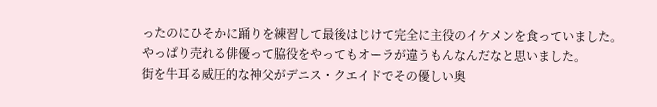ったのにひそかに踊りを練習して最後はじけて完全に主役のイケメンを食っていました。
やっぱり売れる俳優って脇役をやってもオーラが違うもんなんだなと思いました。
街を牛耳る威圧的な神父がデニス・クエイドでその優しい奥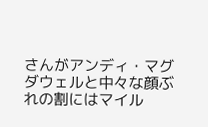さんがアンディ・マグダウェルと中々な顔ぶれの割にはマイル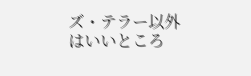ズ・テラー以外はいいところ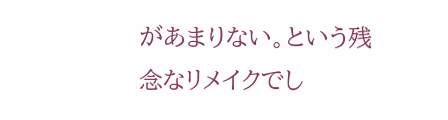があまりない。という残念なリメイクでし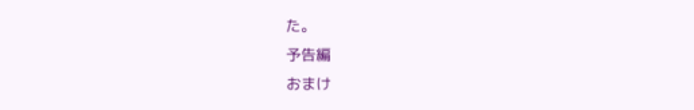た。
予告編
おまけ